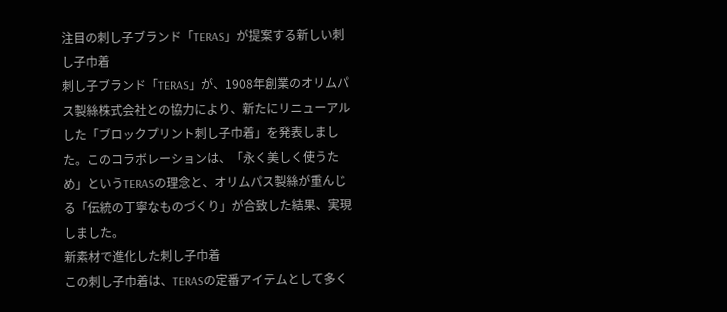注目の刺し子ブランド「TERAS」が提案する新しい刺し子巾着
刺し子ブランド「TERAS」が、1908年創業のオリムパス製絲株式会社との協力により、新たにリニューアルした「ブロックプリント刺し子巾着」を発表しました。このコラボレーションは、「永く美しく使うため」というTERASの理念と、オリムパス製絲が重んじる「伝統の丁寧なものづくり」が合致した結果、実現しました。
新素材で進化した刺し子巾着
この刺し子巾着は、TERASの定番アイテムとして多く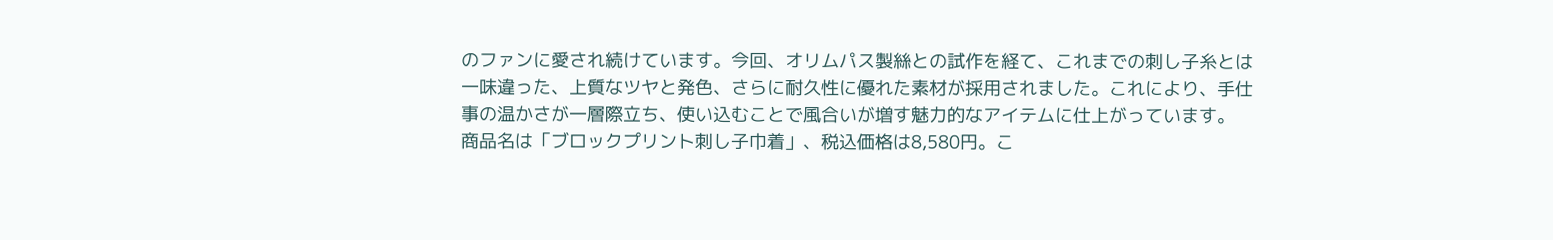のファンに愛され続けています。今回、オリムパス製絲との試作を経て、これまでの刺し子糸とは一味違った、上質なツヤと発色、さらに耐久性に優れた素材が採用されました。これにより、手仕事の温かさが一層際立ち、使い込むことで風合いが増す魅力的なアイテムに仕上がっています。
商品名は「ブロックプリント刺し子巾着」、税込価格は8,580円。こ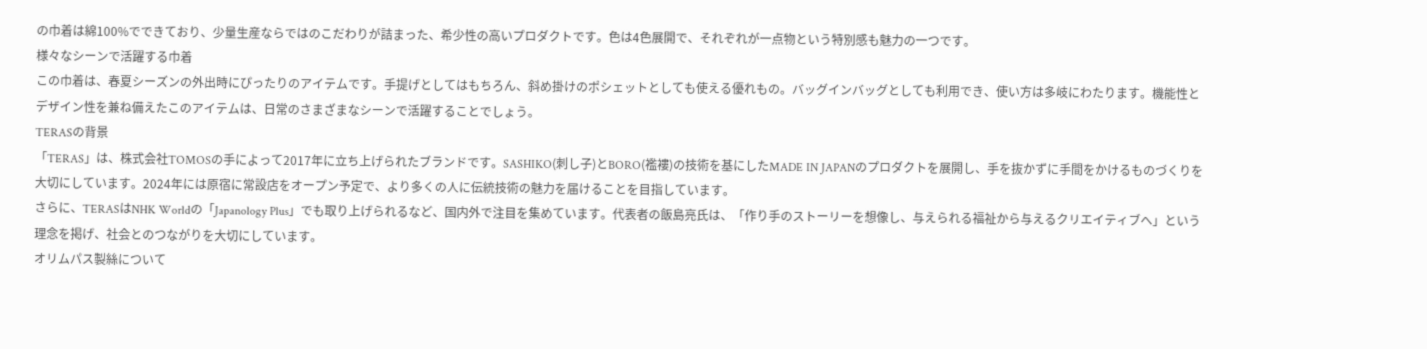の巾着は綿100%でできており、少量生産ならではのこだわりが詰まった、希少性の高いプロダクトです。色は4色展開で、それぞれが一点物という特別感も魅力の一つです。
様々なシーンで活躍する巾着
この巾着は、春夏シーズンの外出時にぴったりのアイテムです。手提げとしてはもちろん、斜め掛けのポシェットとしても使える優れもの。バッグインバッグとしても利用でき、使い方は多岐にわたります。機能性とデザイン性を兼ね備えたこのアイテムは、日常のさまざまなシーンで活躍することでしょう。
TERASの背景
「TERAS」は、株式会社TOMOSの手によって2017年に立ち上げられたブランドです。SASHIKO(刺し子)とBORO(襤褸)の技術を基にしたMADE IN JAPANのプロダクトを展開し、手を抜かずに手間をかけるものづくりを大切にしています。2024年には原宿に常設店をオープン予定で、より多くの人に伝統技術の魅力を届けることを目指しています。
さらに、TERASはNHK Worldの「Japanology Plus」でも取り上げられるなど、国内外で注目を集めています。代表者の飯島亮氏は、「作り手のストーリーを想像し、与えられる福祉から与えるクリエイティブへ」という理念を掲げ、社会とのつながりを大切にしています。
オリムパス製絲について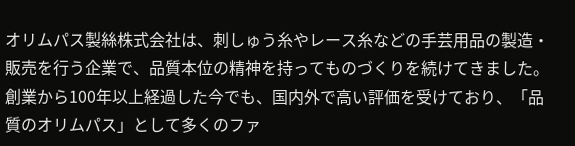オリムパス製絲株式会社は、刺しゅう糸やレース糸などの手芸用品の製造・販売を行う企業で、品質本位の精神を持ってものづくりを続けてきました。創業から100年以上経過した今でも、国内外で高い評価を受けており、「品質のオリムパス」として多くのファ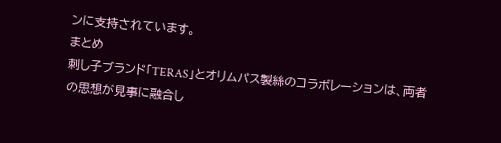ンに支持されています。
まとめ
刺し子ブランド「TERAS」とオリムパス製絲のコラボレーションは、両者の思想が見事に融合し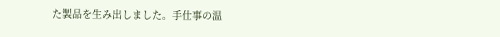た製品を生み出しました。手仕事の温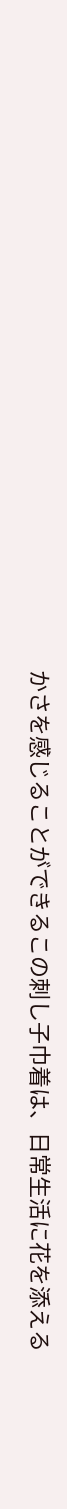かさを感じることができるこの刺し子巾着は、日常生活に花を添える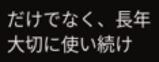だけでなく、長年大切に使い続け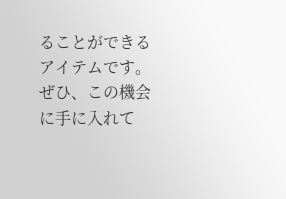ることができるアイテムです。ぜひ、この機会に手に入れて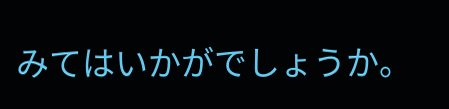みてはいかがでしょうか。